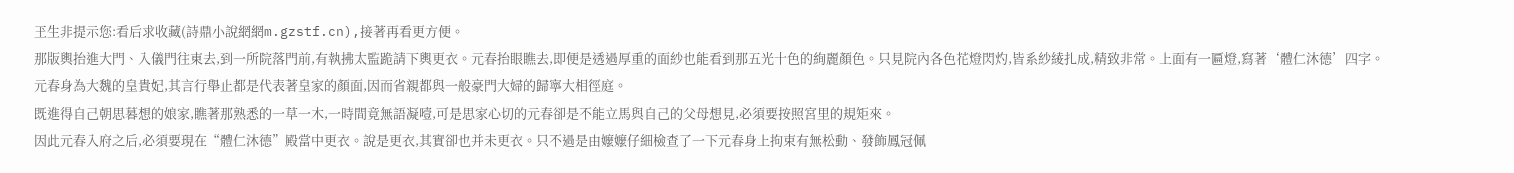玊生非提示您:看后求收藏(詩鼎小說網網m.gzstf.cn),接著再看更方便。
那版輿抬進大門、入儀門往東去,到一所院落門前,有執拂太監跪請下輿更衣。元春抬眼瞧去,即便是透過厚重的面紗也能看到那五光十色的絢麗顏色。只見院內各色花燈閃灼,皆系紗綾扎成,精致非常。上面有一匾燈,寫著‘體仁沐德’四字。
元春身為大魏的皇貴妃,其言行舉止都是代表著皇家的顏面,因而省親都與一般豪門大婦的歸寧大相徑庭。
既進得自己朝思暮想的娘家,瞧著那熟悉的一草一木,一時間竟無語凝噎,可是思家心切的元春卻是不能立馬與自己的父母想見,必須要按照宮里的規矩來。
因此元春入府之后,必須要現在“體仁沐德”殿當中更衣。說是更衣,其實卻也并未更衣。只不過是由嬤嬤仔細檢查了一下元春身上拘束有無松動、發飾鳳冠佩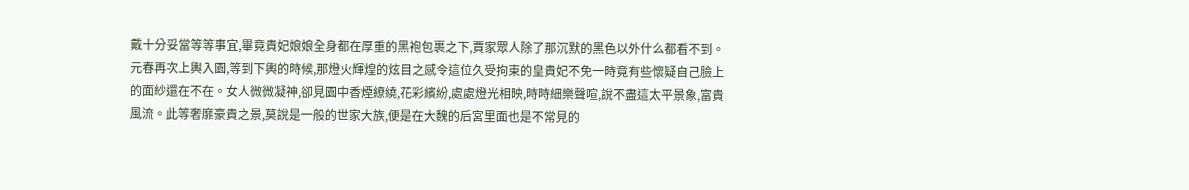戴十分妥當等等事宜,畢竟貴妃娘娘全身都在厚重的黑袍包裹之下,賈家眾人除了那沉默的黑色以外什么都看不到。
元春再次上輿入園,等到下輿的時候,那燈火輝煌的炫目之感令這位久受拘束的皇貴妃不免一時竟有些懷疑自己臉上的面紗還在不在。女人微微凝神,卻見園中香煙繚繞,花彩繽紛,處處燈光相映,時時細樂聲喧,說不盡這太平景象,富貴風流。此等奢靡豪貴之景,莫說是一般的世家大族,便是在大魏的后宮里面也是不常見的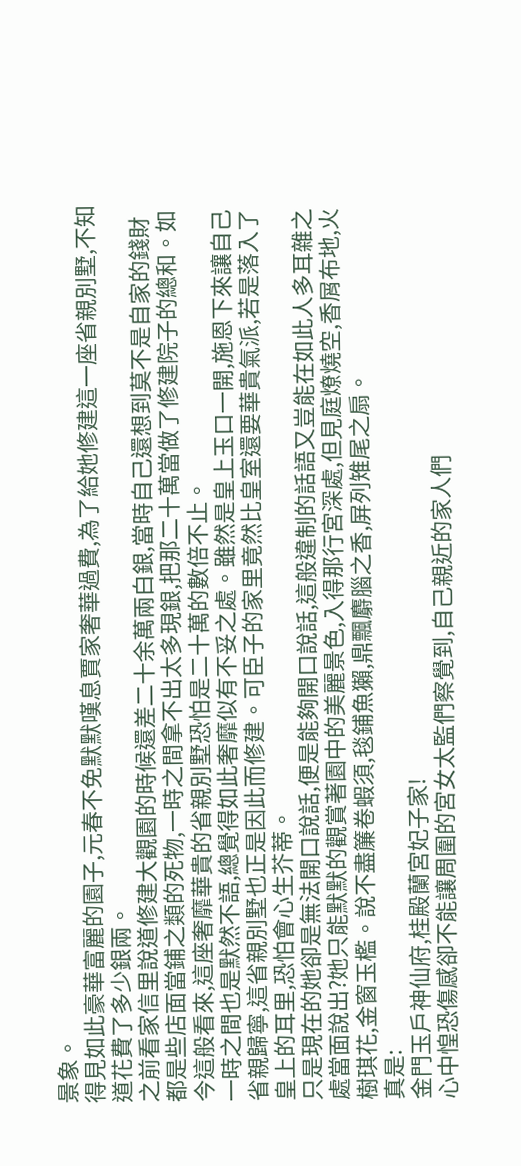景象。
得見如此豪華富麗的園子,元春不免默默嘆息賈家奢華過費,為了給她修建這一座省親別墅,不知道花費了多少銀兩。
之前看家信里說道修建大觀園的時候還差二十余萬兩白銀,當時自己還想到莫不是自家的錢財都是些店面當鋪之類的死物,一時之間拿不出太多現銀,把那二十萬當做了修建院子的總和。如今這般看來,這座奢靡華貴的省親別墅恐怕是二十萬的數倍不止。
一時之間也是默然不語,總覺得如此奢靡似有不妥之處。雖然是皇上玉口一開,施恩下來讓自己省親歸寧,這省親別墅也正是因此而修建。可臣子的家里竟然比皇室還要華貴氣派,若是落入了皇上的耳里,恐怕會心生芥蒂。
只是現在的她卻是無法開口說話,便是能夠開口說話,這般違制的話語又豈能在如此人多耳雜之處當面說出?她只能默默的觀賞著園中的美麗景色,入得那行宮深處,但見庭燎燒空,香屑布地,火樹琪花,金窗玉檻。說不盡簾卷蝦須,毯鋪魚獺,鼎飄麝腦之香,屏列雉尾之扇。
真是:
金門玉戶神仙府,桂殿蘭宮妃子家!
心中惶恐傷感卻不能讓周圍的宮女太監們察覺到,自己親近的家人們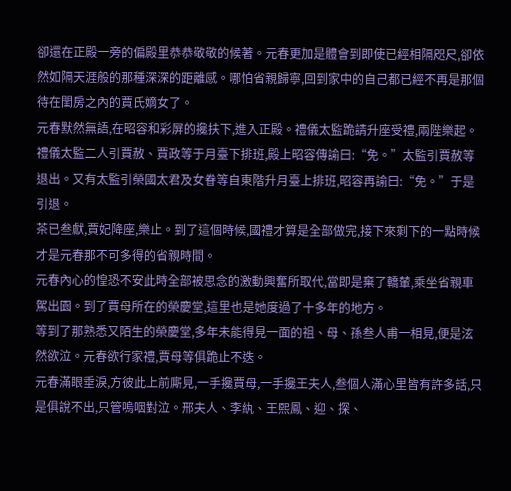卻還在正殿一旁的偏殿里恭恭敬敬的候著。元春更加是體會到即使已經相隔咫尺,卻依然如隔天涯般的那種深深的距離感。哪怕省親歸寧,回到家中的自己都已經不再是那個待在閨房之內的賈氏嫡女了。
元春默然無語,在昭容和彩屏的攙扶下,進入正殿。禮儀太監跪請升座受禮,兩陛樂起。禮儀太監二人引賈赦、賈政等于月臺下排班,殿上昭容傳諭曰:“免。”太監引賈赦等退出。又有太監引榮國太君及女眷等自東階升月臺上排班,昭容再諭曰:“免。”于是引退。
茶已叁獻,賈妃降座,樂止。到了這個時候,國禮才算是全部做完,接下來剩下的一點時候才是元春那不可多得的省親時間。
元春內心的惶恐不安此時全部被思念的激動興奮所取代,當即是棄了轎輦,乘坐省親車駕出園。到了賈母所在的榮慶堂,這里也是她度過了十多年的地方。
等到了那熟悉又陌生的榮慶堂,多年未能得見一面的祖、母、孫叁人甫一相見,便是泫然欲泣。元春欲行家禮,賈母等俱跪止不迭。
元春滿眼垂淚,方彼此上前廝見,一手攙賈母,一手攙王夫人,叁個人滿心里皆有許多話,只是俱說不出,只管嗚咽對泣。邢夫人、李紈、王熙鳳、迎、探、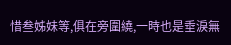惜叁姊妹等,俱在旁圍繞,一時也是垂淚無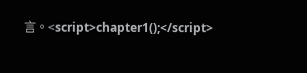言。<script>chapter1();</script>